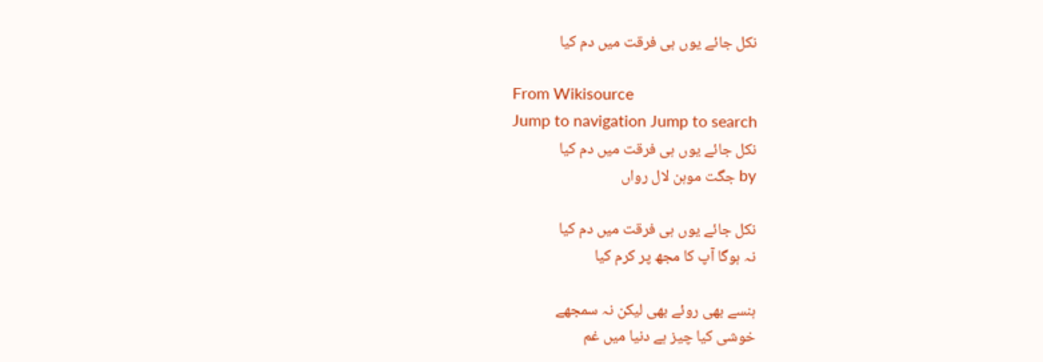نکل جائے یوں ہی فرقت میں دم کیا

From Wikisource
Jump to navigation Jump to search
نکل جائے یوں ہی فرقت میں دم کیا
by جگت موہن لال رواں

نکل جائے یوں ہی فرقت میں دم کیا
نہ ہوگا آپ کا مجھ پر کرم کیا

ہنسے بھی روئے بھی لیکن نہ سمجھے
خوشی کیا چیز ہے دنیا میں غم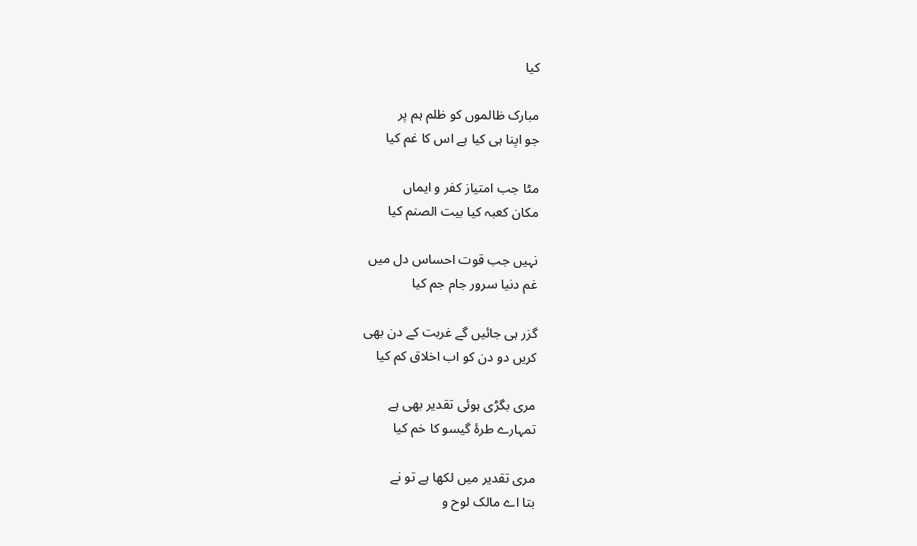کیا

مبارک ظالموں کو ظلم ہم پر
جو اپنا ہی کیا ہے اس کا غم کیا

مٹا جب امتیاز کفر و ایماں
مکان کعبہ کیا بیت الصنم کیا

نہیں جب قوت احساس دل میں
غم دنیا سرور جام جم کیا

گزر ہی جائیں گے غربت کے دن بھی
کریں دو دن کو اب اخلاق کم کیا

مری بگڑی ہوئی تقدیر بھی ہے
تمہارے طرۂ گیسو کا خم کیا

مری تقدیر میں لکھا ہے تو نے
بتا اے مالک لوح و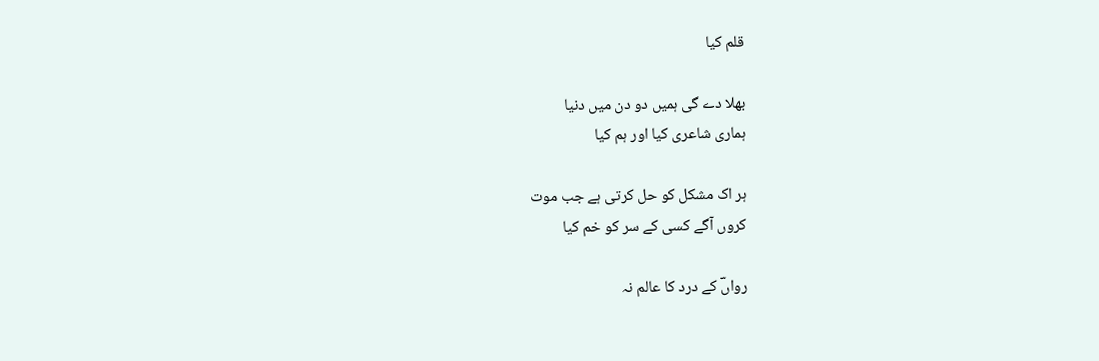قلم کیا

بھلا دے گی ہمیں دو دن میں دنیا
ہماری شاعری کیا اور ہم کیا

ہر اک مشکل کو حل کرتی ہے جب موت
کروں آگے کسی کے سر کو خم کیا

رواںؔ کے درد کا عالم نہ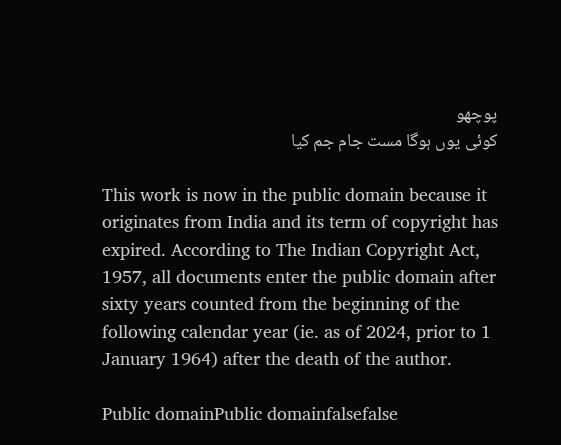پوچھو
کوئی یوں ہوگا مست جام جم کیا

This work is now in the public domain because it originates from India and its term of copyright has expired. According to The Indian Copyright Act, 1957, all documents enter the public domain after sixty years counted from the beginning of the following calendar year (ie. as of 2024, prior to 1 January 1964) after the death of the author.

Public domainPublic domainfalsefalse